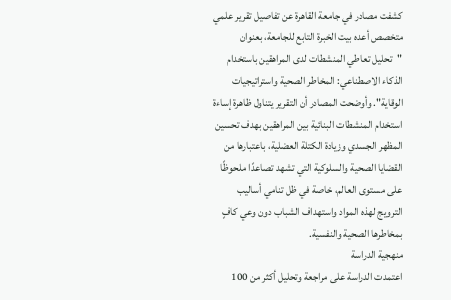كشفت مصادر في جامعة القاهرة عن تفاصيل تقرير علمي متخصص أعده بيت الخبرة التابع للجامعة، بعنوان "تحليل تعاطي المنشطات لدى المراهقين باستخدام الذكاء الاصطناعي: المخاطر الصحية واستراتيجيات الوقاية". وأوضحت المصادر أن التقرير يتناول ظاهرة إساءة استخدام المنشطات البنائية بين المراهقين بهدف تحسين المظهر الجسدي وزيادة الكتلة العضلية، باعتبارها من القضايا الصحية والسلوكية التي تشهد تصاعدًا ملحوظًا على مستوى العالم، خاصة في ظل تنامي أساليب الترويج لهذه المواد واستهداف الشباب دون وعي كافٍ بمخاطرها الصحية والنفسية.
منهجية الدراسة
اعتمدت الدراسة على مراجعة وتحليل أكثر من 100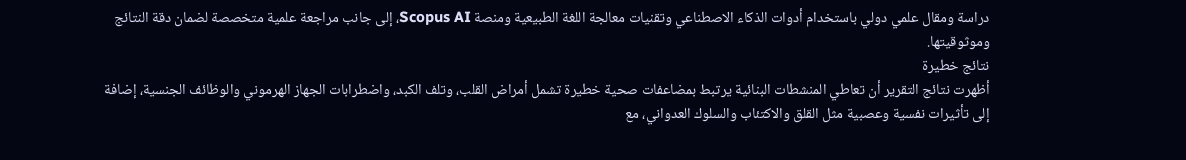دراسة ومقال علمي دولي باستخدام أدوات الذكاء الاصطناعي وتقنيات معالجة اللغة الطبيعية ومنصة Scopus AI، إلى جانب مراجعة علمية متخصصة لضمان دقة النتائج وموثوقيتها.
نتائج خطيرة
أظهرت نتائج التقرير أن تعاطي المنشطات البنائية يرتبط بمضاعفات صحية خطيرة تشمل أمراض القلب، وتلف الكبد، واضطرابات الجهاز الهرموني والوظائف الجنسية، إضافة إلى تأثيرات نفسية وعصبية مثل القلق والاكتئاب والسلوك العدواني، مع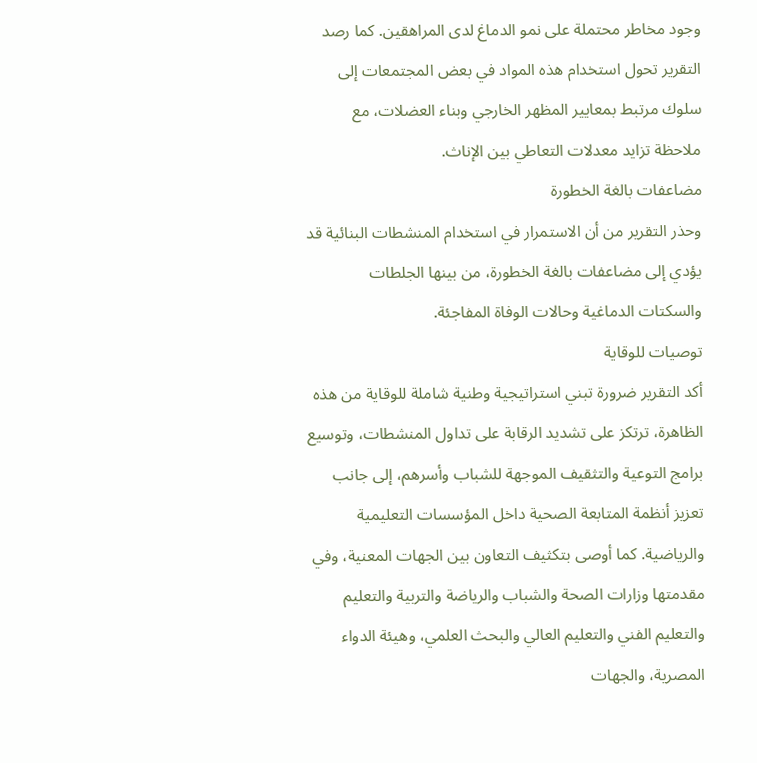وجود مخاطر محتملة على نمو الدماغ لدى المراهقين. كما رصد التقرير تحول استخدام هذه المواد في بعض المجتمعات إلى سلوك مرتبط بمعايير المظهر الخارجي وبناء العضلات، مع ملاحظة تزايد معدلات التعاطي بين الإناث.
مضاعفات بالغة الخطورة
وحذر التقرير من أن الاستمرار في استخدام المنشطات البنائية قد يؤدي إلى مضاعفات بالغة الخطورة، من بينها الجلطات والسكتات الدماغية وحالات الوفاة المفاجئة.
توصيات للوقاية
أكد التقرير ضرورة تبني استراتيجية وطنية شاملة للوقاية من هذه الظاهرة، ترتكز على تشديد الرقابة على تداول المنشطات، وتوسيع برامج التوعية والتثقيف الموجهة للشباب وأسرهم، إلى جانب تعزيز أنظمة المتابعة الصحية داخل المؤسسات التعليمية والرياضية. كما أوصى بتكثيف التعاون بين الجهات المعنية، وفي مقدمتها وزارات الصحة والشباب والرياضة والتربية والتعليم والتعليم الفني والتعليم العالي والبحث العلمي، وهيئة الدواء المصرية، والجهات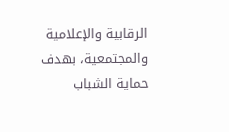الرقابية والإعلامية والمجتمعية، بهدف حماية الشباب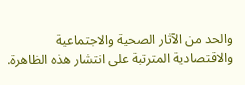والحد من الآثار الصحية والاجتماعية والاقتصادية المترتبة على انتشار هذه الظاهرة.